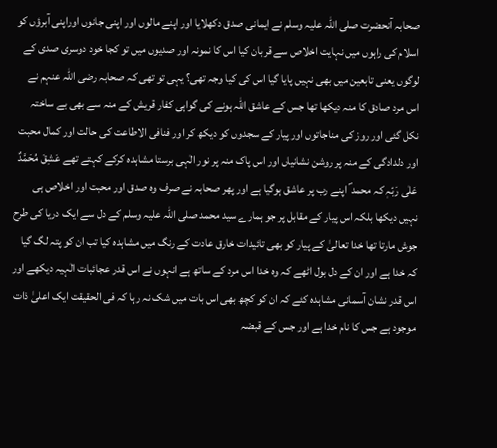صحابہ آنحضرت صلی اللہ علیہ وسلم نے ایمانی صدق دکھلایا اور اپنے مالوں اور اپنی جانوں اوراپنی آبرؤں کو اسلام کی راہوں میں نہایت اخلاص سے قربان کیا اس کا نمونہ اور صدیوں میں تو کجا خود دوسری صدی کے لوگوں یعنی تابعین میں بھی نہیں پایا گیا اس کی کیا وجہ تھی؟ یہی تو تھی کہ صحابہ رضی اللہ عنہم نے اس مرد صادق کا منہ دیکھا تھا جس کے عاشق اللہ ہونے کی گواہی کفار قریش کے منہ سے بھی بے ساختہ نکل گئی اور روز کی مناجاتوں اور پیار کے سجدوں کو دیکھ کر اور فنافی الاطاعت کی حالت اور کمال محبت اور دلدادگی کے منہ پر روشن نشانیاں اور اس پاک منہ پر نور الٰہی برستا مشاہدہ کرکے کہتے تھے عَشِقَ مُحَمَّدٌ عَلٰی رَبّہٖ کہ محمد ؐ اپنے رب پر عاشق ہوگیا ہے اور پھر صحابہ نے صرف وہ صدق اور محبت اور اخلاص ہی نہیں دیکھا بلکہ اس پیار کے مقابل پر جو ہمارے سید محمد صلی اللہ علیہ وسلم کے دل سے ایک دریا کی طرح جوش مارتا تھا خدا تعالیٰ کے پیار کو بھی تائیدات خارق عادت کے رنگ میں مشاہدہ کیا تب ان کو پتہ لگ گیا کہ خدا ہے اور ان کے دل بول اٹھے کہ وہ خدا اس مرد کے ساتھ ہے انہوں نے اس قدر عجائبات الٰہیہ دیکھے اور اس قدر نشان آسمانی مشاہدہ کئے کہ ان کو کچھ بھی اس بات میں شک نہ رہا کہ فی الحقیقت ایک اعلیٰ ذات موجود ہے جس کا نام خدا ہے اور جس کے قبضہ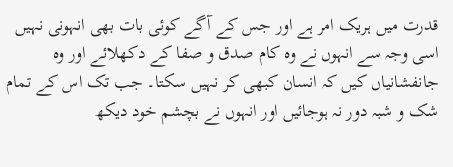قدرت میں ہریک امر ہے اور جس کے آگے کوئی بات بھی انہونی نہیں اسی وجہ سے انہوں نے وہ کام صدق و صفا کے دکھلائے اور وہ جانفشانیاں کیں کہ انسان کبھی کر نہیں سکتا۔ جب تک اس کے تمام شک و شبہ دور نہ ہوجائیں اور انہوں نے بچشم خود دیکھ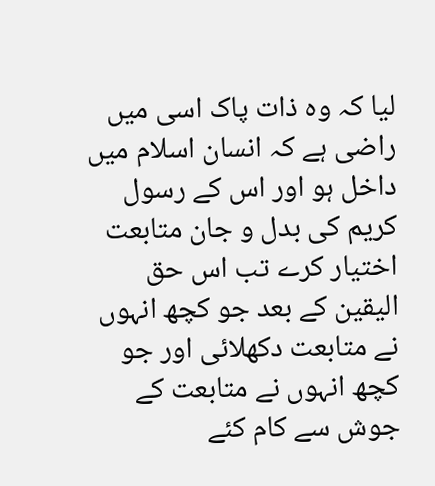لیا کہ وہ ذات پاک اسی میں راضی ہے کہ انسان اسلام میں داخل ہو اور اس کے رسول کریم کی بدل و جان متابعت اختیار کرے تب اس حق الیقین کے بعد جو کچھ انہوں نے متابعت دکھلائی اور جو کچھ انہوں نے متابعت کے جوش سے کام کئے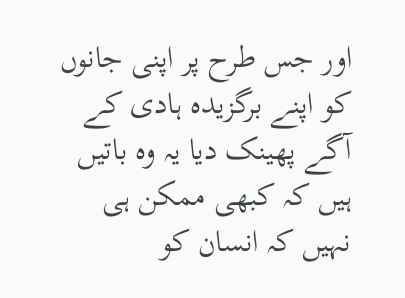اور جس طرح پر اپنی جانوں کو اپنے برگزیدہ ہادی کے آگے پھینک دیا یہ وہ باتیں ہیں کہ کبھی ممکن ہی نہیں کہ انسان کو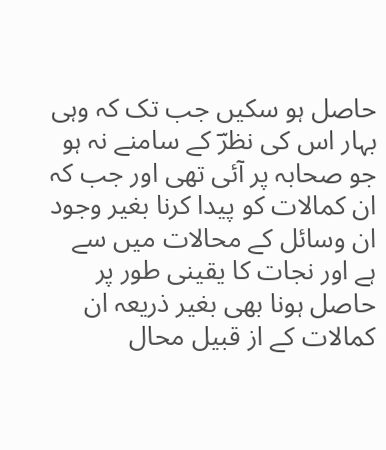حاصل ہو سکیں جب تک کہ وہی بہار اس کی نظرؔ کے سامنے نہ ہو جو صحابہ پر آئی تھی اور جب کہ ان کمالات کو پیدا کرنا بغیر وجود ان وسائل کے محالات میں سے ہے اور نجات کا یقینی طور پر حاصل ہونا بھی بغیر ذریعہ ان کمالات کے از قبیل محال